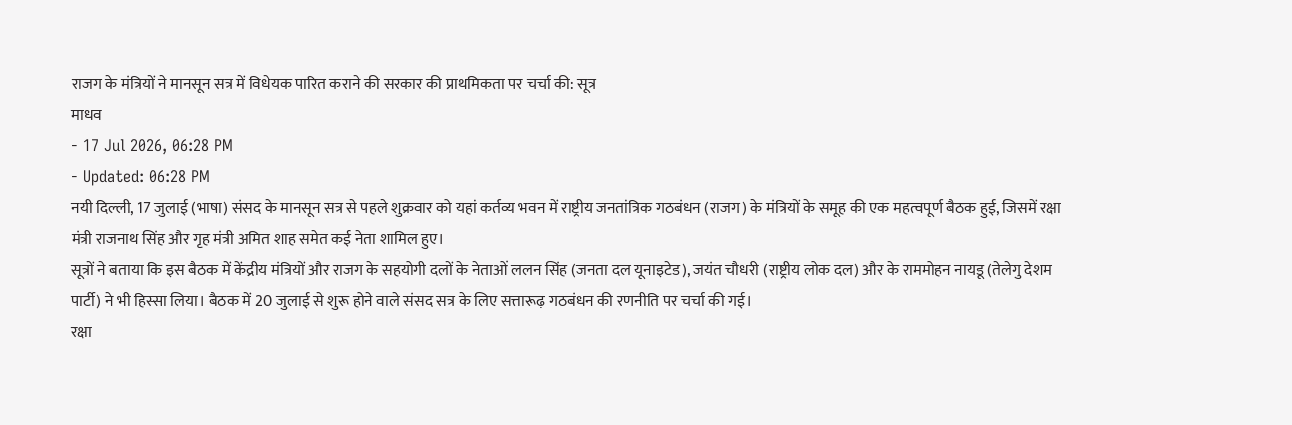राजग के मंत्रियों ने मानसून सत्र में विधेयक पारित कराने की सरकार की प्राथमिकता पर चर्चा की: सूत्र
माधव
- 17 Jul 2026, 06:28 PM
- Updated: 06:28 PM
नयी दिल्ली, 17 जुलाई (भाषा) संसद के मानसून सत्र से पहले शुक्रवार को यहां कर्तव्य भवन में राष्ट्रीय जनतांत्रिक गठबंधन (राजग) के मंत्रियों के समूह की एक महत्वपूर्ण बैठक हुई, जिसमें रक्षा मंत्री राजनाथ सिंह और गृह मंत्री अमित शाह समेत कई नेता शामिल हुए।
सूत्रों ने बताया कि इस बैठक में केंद्रीय मंत्रियों और राजग के सहयोगी दलों के नेताओं ललन सिंह (जनता दल यूनाइटेड), जयंत चौधरी (राष्ट्रीय लोक दल) और के राममोहन नायडू (तेलेगु देशम पार्टी) ने भी हिस्सा लिया। बैठक में 20 जुलाई से शुरू होने वाले संसद सत्र के लिए सत्तारूढ़ गठबंधन की रणनीति पर चर्चा की गई।
रक्षा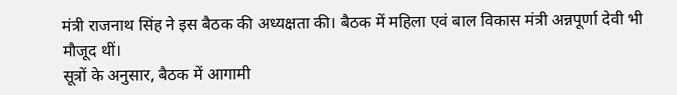मंत्री राजनाथ सिंह ने इस बैठक की अध्यक्षता की। बैठक में महिला एवं बाल विकास मंत्री अन्नपूर्णा देवी भी मौजूद थीं।
सूत्रों के अनुसार, बैठक में आगामी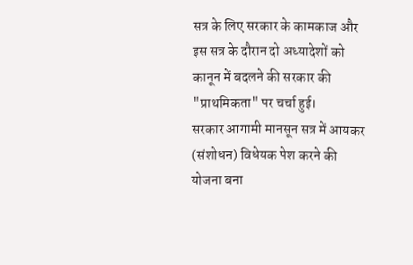सत्र के लिए सरकार के कामकाज और इस सत्र के दौरान दो अध्यादेशों को कानून में बदलने की सरकार की "प्राथमिकता" पर चर्चा हुई।
सरकार आगामी मानसून सत्र में आयकर (संशोधन) विधेयक पेश करने की योजना बना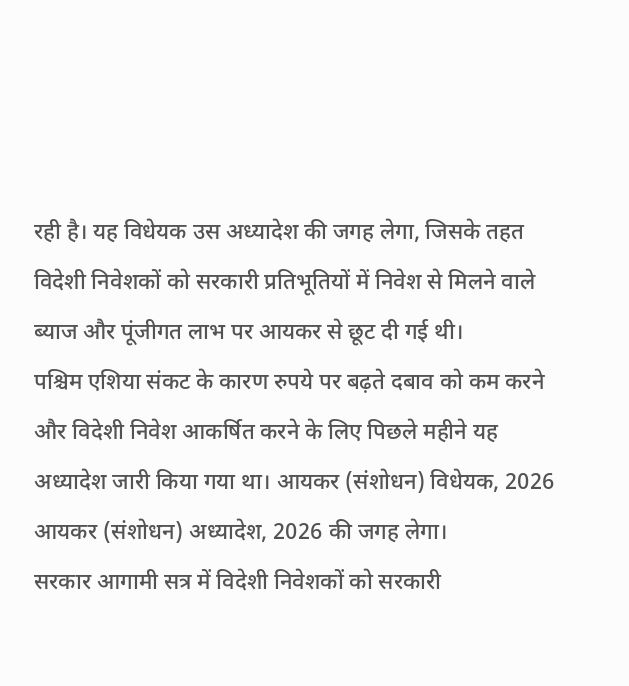रही है। यह विधेयक उस अध्यादेश की जगह लेगा, जिसके तहत विदेशी निवेशकों को सरकारी प्रतिभूतियों में निवेश से मिलने वाले ब्याज और पूंजीगत लाभ पर आयकर से छूट दी गई थी।
पश्चिम एशिया संकट के कारण रुपये पर बढ़ते दबाव को कम करने और विदेशी निवेश आकर्षित करने के लिए पिछले महीने यह अध्यादेश जारी किया गया था। आयकर (संशोधन) विधेयक, 2026 आयकर (संशोधन) अध्यादेश, 2026 की जगह लेगा।
सरकार आगामी सत्र में विदेशी निवेशकों को सरकारी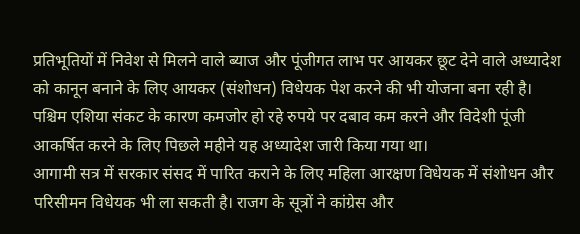प्रतिभूतियों में निवेश से मिलने वाले ब्याज और पूंजीगत लाभ पर आयकर छूट देने वाले अध्यादेश को कानून बनाने के लिए आयकर (संशोधन) विधेयक पेश करने की भी योजना बना रही है।
पश्चिम एशिया संकट के कारण कमजोर हो रहे रुपये पर दबाव कम करने और विदेशी पूंजी आकर्षित करने के लिए पिछले महीने यह अध्यादेश जारी किया गया था।
आगामी सत्र में सरकार संसद में पारित कराने के लिए महिला आरक्षण विधेयक में संशोधन और परिसीमन विधेयक भी ला सकती है। राजग के सूत्रों ने कांग्रेस और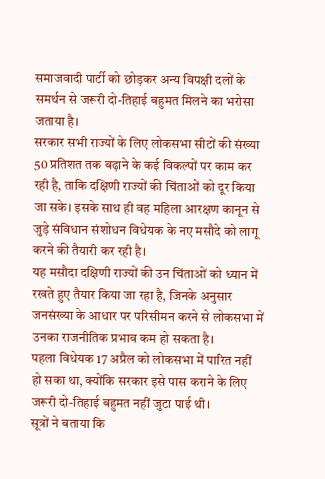समाजवादी पार्टी को छोड़कर अन्य विपक्षी दलों के समर्थन से जरूरी दो-तिहाई बहुमत मिलने का भरोसा जताया है।
सरकार सभी राज्यों के लिए लोकसभा सीटों की संख्या 50 प्रतिशत तक बढ़ाने के कई विकल्पों पर काम कर रही है, ताकि दक्षिणी राज्यों की चिंताओं को दूर किया जा सके। इसके साथ ही वह महिला आरक्षण कानून से जुड़े संविधान संशोधन विधेयक के नए मसौदे को लागू करने की तैयारी कर रही है।
यह मसौदा दक्षिणी राज्यों की उन चिंताओं को ध्यान में रखते हुए तैयार किया जा रहा है, जिनके अनुसार जनसंख्या के आधार पर परिसीमन करने से लोकसभा में उनका राजनीतिक प्रभाव कम हो सकता है।
पहला विधेयक 17 अप्रैल को लोकसभा में पारित नहीं हो सका था, क्योंकि सरकार इसे पास कराने के लिए जरूरी दो-तिहाई बहुमत नहीं जुटा पाई थी।
सूत्रों ने बताया कि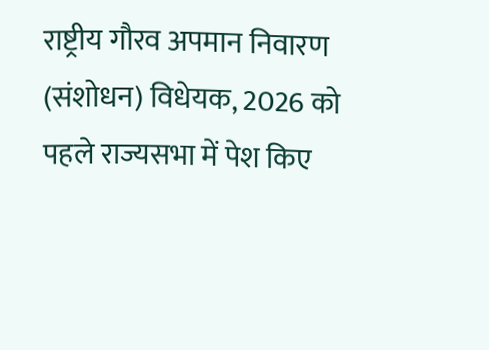राष्ट्रीय गौरव अपमान निवारण (संशोधन) विधेयक, 2026 को पहले राज्यसभा में पेश किए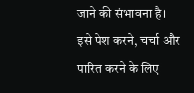जाने की संभावना है। इसे पेश करने, चर्चा और पारित करने के लिए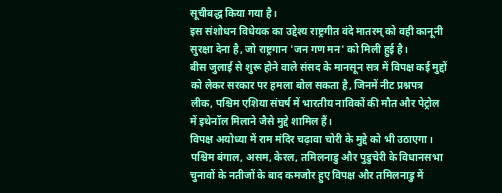सूचीबद्ध किया गया है।
इस संशोधन विधेयक का उद्देश्य राष्ट्रगीत वंदे मातरम् को वही कानूनी सुरक्षा देना है, जो राष्ट्रगान 'जन गण मन' को मिली हुई है।
बीस जुलाई से शुरू होने वाले संसद के मानसून सत्र में विपक्ष कई मुद्दों को लेकर सरकार पर हमला बोल सकता है, जिनमें नीट प्रश्नपत्र लीक, पश्चिम एशिया संघर्ष में भारतीय नाविकों की मौत और पेट्रोल में इथेनॉल मिलाने जैसे मुद्दे शामिल हैं।
विपक्ष अयोध्या में राम मंदिर चढ़ावा चोरी के मुद्दे को भी उठाएगा।
पश्चिम बंगाल, असम, केरल, तमिलनाडु और पुडुचेरी के विधानसभा चुनावों के नतीजों के बाद कमजोर हुए विपक्ष और तमिलनाडु में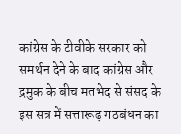कांग्रेस के टीवीके सरकार को समर्थन देने के बाद कांग्रेस और द्रमुक के बीच मतभेद से संसद के इस सत्र में सत्तारूढ़ गठबंधन का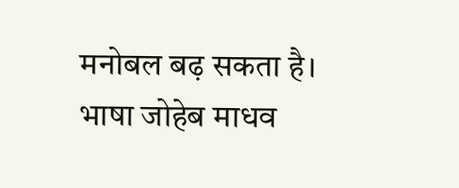मनोबल बढ़ सकता है।
भाषा जोहेब माधव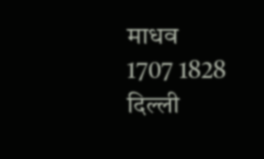माधव
1707 1828 दिल्ली